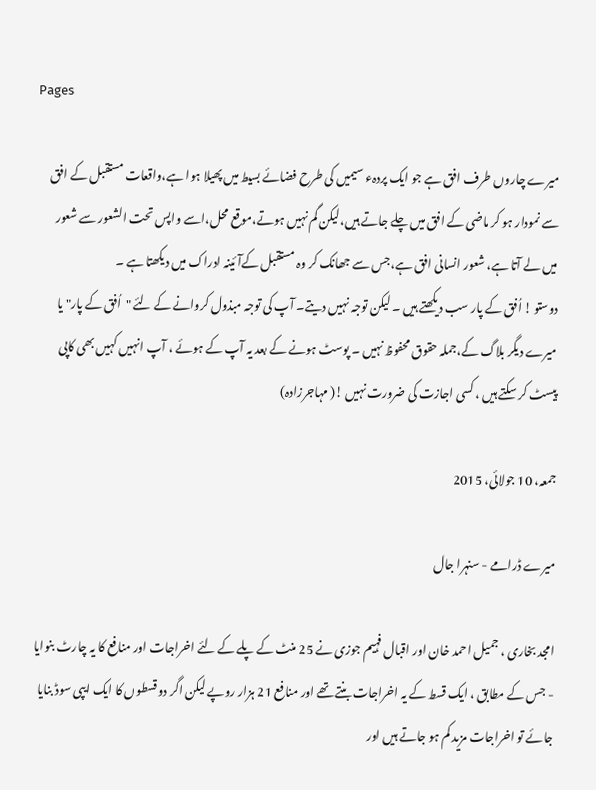Pages

میرے چاروں طرف افق ہے جو ایک پردہء سیمیں کی طرح فضائے بسیط میں پھیلا ہوا ہے،واقعات مستقبل کے افق سے نمودار ہو کر ماضی کے افق میں چلے جاتے ہیں،لیکن گم نہیں ہوتے،موقع محل،اسے واپس تحت الشعور سے شعور میں لے آتا ہے، شعور انسانی افق ہے،جس سے جھانک کر وہ مستقبل کےآئینہ ادراک میں دیکھتا ہے ۔
دوستو ! اُفق کے پار سب دیکھتے ہیں ۔ لیکن توجہ نہیں دیتے۔ آپ کی توجہ مبذول کروانے کے لئے "اُفق کے پار" یا میرے دیگر بلاگ کے،جملہ حقوق محفوظ نہیں ۔ پوسٹ ہونے کے بعد یہ آپ کے ہوئے ، آپ انہیں کہیں بھی کاپی پیسٹ کر سکتے ہیں ، کسی اجازت کی ضرورت نہیں !( مہاجرزادہ)

جمعہ، 10 جولائی، 2015

میرے ڈرامے - سنہرا جال

امجد بخاری ، جمیل احمد خان اور اقبال فہیم جوزی نے 25 منٹ کے پلے کے لئے اخراجات اور منافع کا یہ چارٹ بنوایا - جس کے مطابق ، ایک قسط کے یہ اخراجات بنتے تھے اور منافع 21 ہزار روپے لیکن اگر دو قسطوں کا ایک ایپی سوڈ بنایا جائے تو اخراجات مزید کم ہو جاتے ہیں اور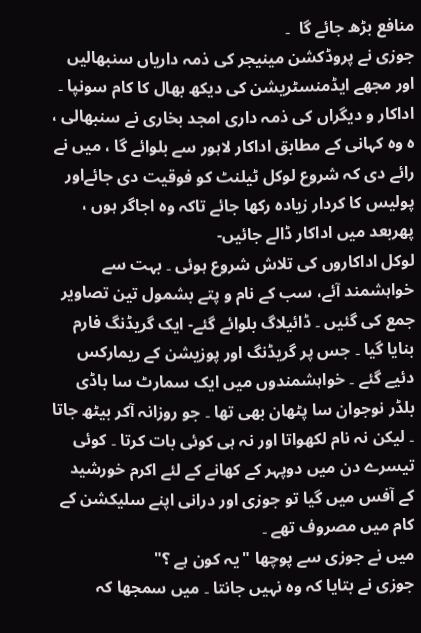منافع بڑھ جائے گا  ۔
جوزی نے پروڈکشن مینیجر کی ذمہ داریاں سنبھالیں اور مجھے ایڈمنسٹریشن کی دیکھ بھال کا کام سونپا ۔ اداکار و دیگراں کی ذمہ داری امجد بخاری نے سنبھالی ، ہ وہ کہانی کے مطابق اداکار لاہور سے بلوائے گا ، میں نے رائے دی کہ شروع لوکل ٹیلنٹ کو فوقیت دی جائےاور پولیس کا کردار زیادہ رکھا جائے تاکہ وہ اجاگر ہوں ، پھربعد میں اداکار ڈالے جائیں-
لوکل اداکاروں کی تلاش شروع ہوئی ۔ بہت سے خواہشمند آئے، سب کے نام و پتے بشمول تین تصاویر جمع کی گئیں ۔ ڈائیلاگ بلوائے گئے- ایک گریڈنگ فارم بنایا گیا ۔ جس پر گریڈنگ اور پوزیشن کے ریمارکس دئیے گئے ۔ خواہشمندوں میں ایک سمارٹ سا باڈی بلڈر نوجوان سا پٹھان بھی تھا ۔ جو روزانہ آکر بیٹھ جاتا ۔ لیکن نہ نام لکھواتا اور نہ ہی کوئی بات کرتا ۔ کوئی تیسرے دن میں دوپہر کے کھانے کے لئے اکرم خورشید کے آفس میں گیا تو جوزی اور درانی اپنے سلیکشن کے کام میں مصروف تھے ۔
میں نے جوزی سے پوچھا "یہ کون ہے ؟"
جوزی نے بتایا کہ وہ نہیں جانتا ۔ میں سمجھا کہ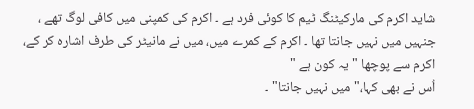شاید اکرم کی مارکیٹنگ ٹیم کا کوئی فرد ہے ۔ اکرم کی کمپنی میں کافی لوگ تھے ، جنہیں میں نہیں جانتا تھا ۔ اکرم کے کمرے میں، میں نے مانیٹر کی طرف اشارہ کر کے،
اکرم سے پوچھا " یہ کون ہے "
اُس نے بھی کہا،" میں نہیں جانتا" ۔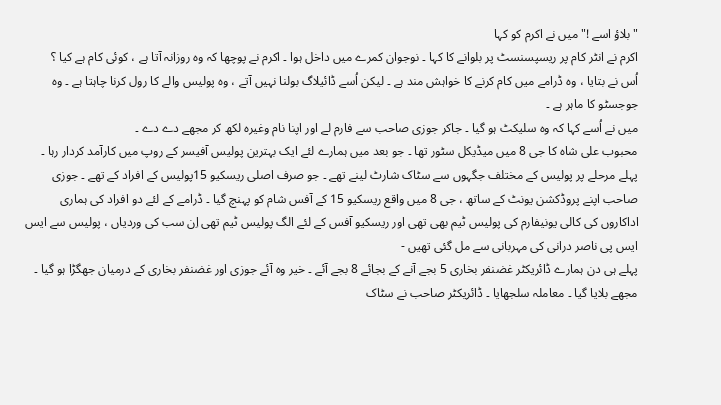" بلاؤ اسے !" میں نے اکرم کو کہا
اکرم نے انٹر کام پر ریسپسنسٹ پر بلوانے کا کہا ۔ نوجوان کمرے میں داخل ہوا ۔ اکرم نے پوچھا کہ وہ روزانہ آتا ہے ، کوئی کام ہے کیا ؟
اُس نے بتایا ، وہ ڈرامے میں کام کرنے کا خواہش مند ہے ۔ لیکن اُسے ڈائیلاگ بولنا نہیں آتے ، وہ پولیس والے کا رول کرنا چاہتا ہے ۔ وہ جوجسٹو کا ماہر ہے ۔
میں نے اُسے کہا کہ وہ سلیکٹ ہو گیا ۔ جاکر جوزی صاحب سے فارم لے اور اپنا نام وغیرہ لکھ کر مجھے دے دے ۔
محبوب علی شاہ کا جی 8 میں میڈیکل سٹور تھا ۔ جو بعد میں ہمارے لئے ایک بہترین پولیس آفیسر کے روپ میں کارآمد کردار رہا ۔
پہلے مرحلے پر پولیس کے مختلف جگہوں سے سٹاک شارٹ لینے تھے ۔ جو صرف اصلی ریسکیو 15پولیس کے افراد کے تھے ۔ جوزی صاحب اپنے پروڈکشن یونٹ کے ساتھ ، جی 8 میں واقع ریسکیو 15 کے آفس شام کو پہنچ گیا ۔ ڈرامے کے لئے دو افراد کی ہماری اداکاروں کی کالی یونیفارم کی پولیس ٹیم بھی تھی اور ریسکیو آفس کے لئے الگ پولیس ٹیم تھی اِن سب کی وردیاں ، پولیس سے ایس ایس پی ناصر درانی کی مہربانی سے مل گئی تھیں -
پہلے ہی دن ہمارے ڈائریکٹر غضنفر بخاری 5 بجے آنے کے بجائے 8 بجے آئے ۔ خیر وہ آئے جوزی اور غضنفر بخاری کے درمیان جھگڑا ہو گیا ۔ مجھے بلایا گیا ۔ معاملہ سلجھایا ۔ ڈائریکٹر صاحب نے سٹاک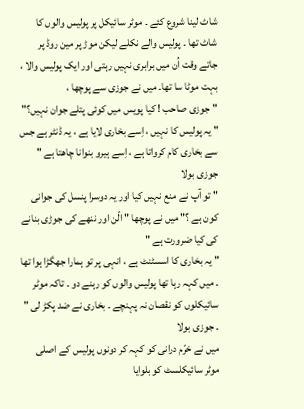شاٹ لینا شروع کئے ۔ موٹر سائیکل پر پولیس والوں کا شاٹ تھا ۔ پولیس والے نکلے لیکن موڑ پر مین روڈ پر جاتے وقت اُن میں برابری نہیں رہتی اور ایک پولیس والا ، بہت موٹا سا تھا۔ میں نے جوزی سے پوچھا ،
" جوزی صاحب ! کیا پویس میں کوئی پتلے جوان نہیں؟"
" یہ پولیس کا نہیں ، اِسے بخاری لایا ہے ، یہ ڈنٹر ہے جس سے بخاری کام کرواتا ہے ، اِسے ہیرو بنوانا چاھتا ہے " جوزی بولا
" تو آپ نے منع نہیں کیا اور یہ دوسرا پنسل کی جوانی کون ہے ؟" میں نے پوچھا " الّن اور ننھے کی جوڑی بنانے کی کیا ضرورت ہے "
" یہ بخاری کا اسسٹنٹ ہے ، انہی پر تو ہمارا جھگڑا ہوا تھا ۔ میں کہہ رہا تھا پولیس والوں کو رہنے دو ۔ تاکہ موٹر سائیکلوں کو نقصان نہ پہنچے ۔ بخاری نے ضد پکڑ لی " ۔ جوزی بولا
میں نے خرّم درانی کو کہہ کر دونوں پولیس کے اصلی موٹر سائیکلسٹ کو بلوایا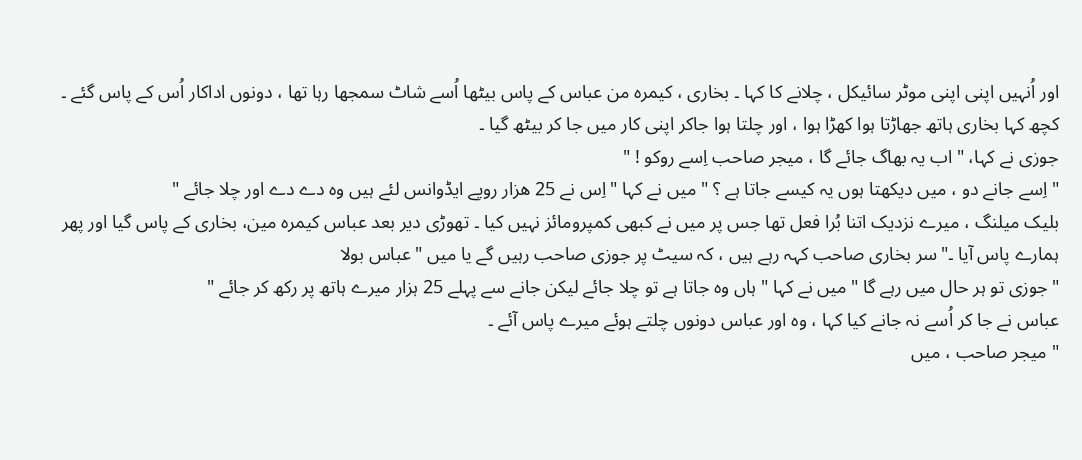اور اُنہیں اپنی اپنی موٹر سائیکل ، چلانے کا کہا ۔ بخاری ، کیمرہ من عباس کے پاس بیٹھا اُسے شاٹ سمجھا رہا تھا ، دونوں اداکار اُس کے پاس گئے ۔ کچھ کہا بخاری ہاتھ جھاڑتا ہوا کھڑا ہوا ، اور چلتا ہوا جاکر اپنی کار میں جا کر بیٹھ گیا ۔
جوزی نے کہا، " اب یہ بھاگ جائے گا ، میجر صاحب اِسے روکو ! "
" اِسے جانے دو ، میں دیکھتا ہوں یہ کیسے جاتا ہے ؟ " میں نے کہا " اِس نے 25 ھزار روپے ایڈوانس لئے ہیں وہ دے دے اور چلا جائے "
بلیک میلنگ ، میرے نزدیک اتنا بُرا فعل تھا جس پر میں نے کبھی کمپرومائز نہیں کیا ۔ تھوڑی دیر بعد عباس کیمرہ مین، بخاری کے پاس گیا اور پھر ہمارے پاس آیا ۔"سر بخاری صاحب کہہ رہے ہیں ، کہ سیٹ پر جوزی صاحب رہیں گے یا میں " عباس بولا
"جوزی تو ہر حال میں رہے گا " میں نے کہا " ہاں وہ جاتا ہے تو چلا جائے لیکن جانے سے پہلے 25 ہزار میرے ہاتھ پر رکھ کر جائے "
عباس نے جا کر اُسے نہ جانے کیا کہا ، وہ اور عباس دونوں چلتے ہوئے میرے پاس آئے ۔
" میجر صاحب ، میں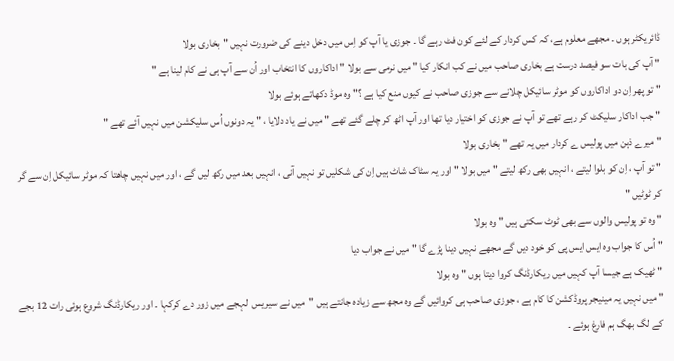ڈائریکٹر ہوں ۔ مجھے معلوم ہے، کہ کس کردار کے لئے کون فٹ رہے گا ۔ جوزی یا آپ کو اِس میں دخل دینے کی ضرورت نہیں "بخاری بولا
" آپ کی بات سو فیصد درست ہے بخاری صاحب میں نے کب انکار کیا " میں نرمی سے بولا " اداکاروں کا انتخاب اور اُن سے آپ ہی نے کام لینا ہے "
" تو پھر اِن دو اداکاروں کو موٹر سائیکل چلانے سے جوزی صاحب نے کیوں منع کیا ہے ؟" وہ موڈ دکھاتے ہوئے بولا
" جب اداکار سلیکٹ کر رہے تھے تو آپ نے جوزی کو اختیار دیا تھا اور آپ اٹھ کر چلے گئے تھے " میں نے یاد دلایا ، " یہ دونوں اُس سلیکشن میں نہیں آئے تھے "
" میرے ذہن میں پولیس ے کردار میں یہ تھے " بخاری بولا
" تو آپ ، اِن کو بلوا لیتے ، انہیں بھی رکھ لیتے " میں بولا " اور یہ سٹاک شاٹ ہیں اِن کی شکلیں تو نہیں آنی ، انہیں بعد میں رکھ لیں گے ، اور میں نہیں چاھتا کہ موٹر سائیکل اِن سے گر کر ٹوٹیں "
" وہ تو پولیس والوں سے بھی ٹوٹ سکتی ہیں " وہ بولا
" اُس کا جواب وہ ایس ایس پی کو خود دیں گے مجھے نہیں دینا پڑے گا " میں نے جواب دیا
" ٹھیک ہے جیسا آپ کہیں میں ریکارڈنگ کروا دیتا ہوں " وہ بولا
" میں نہیں یہ مینیجر پروڈکشن کا کام ہے ، جوزی صاحب ہی کروائیں گے وہ مجھ سے زیادہ جانتے ہیں "میں نے سیریس  لہجے میں زور دے کرکہا ۔ اور ریکارڈنگ شروع ہوئی رات 12 بجے کے لگ بھگ ہم فارغ ہوئے ۔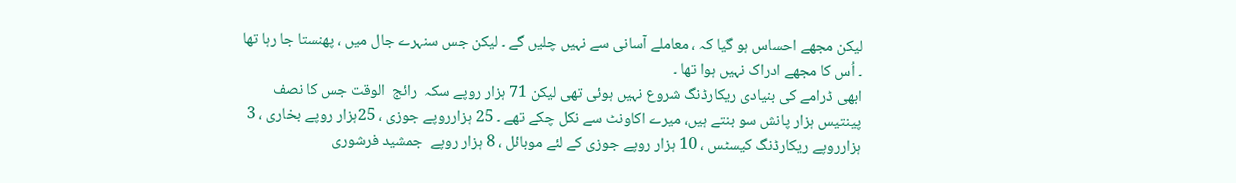لیکن مجھے احساس ہو گیا کہ ، معاملے آسانی سے نہیں چلیں گے ۔ لیکن جس سنہرے جال میں ، پھنستا جا رہا تھا ۔ اُس کا مجھے ادراک نہیں ہوا تھا ۔
ابھی ڈرامے کی بنیادی ریکارڈنگ شروع نہیں ہوئی تھی لیکن 71 ہزار روپے سکہ  رائج  الوقت جس کا نصف پینتیس ہزار پانش سو بنتے ہیں، میرے اکاونٹ سے نکل چکے تھے ۔ 25 ہزارروپے جوزی ، 25ہزار روپے بخاری ، 3 ہزارروپے ریکارڈنگ کیسٹس ، 10 ہزار روپے جوزی کے لئے موبائل ، 8 ہزار روپے  جمشید فرشوری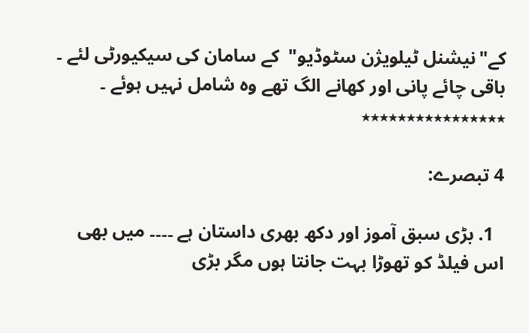کے"نیشنل ٹیلویژن سٹوڈیو"  کے سامان کی سیکیورٹی لئے ۔  باقی چائے پانی اور کھانے الگ تھے وہ شامل نہیں ہوئے ۔
٭٭٭٭٭٭٭٭٭٭٭٭٭٭٭٭

4 تبصرے:

  1. بڑی سبق آموز اور دکھ بھری داستان ہے ۔۔۔۔ میں بھی اس فیلڈ کو تھوڑا بہت جانتا ہوں مگر بڑی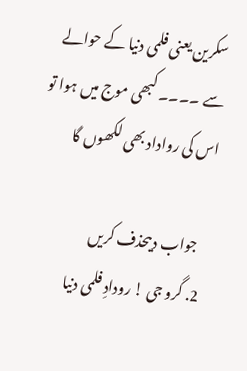سکرین یعنی فلمی دنیا کے حوالے سے ۔۔۔۔ کبھی موج میں ہوا تو اس کی رواداد بھی لکھوں گا

    جواب دیںحذف کریں
  2. گرو جی ! رودادِ فلمی دنیا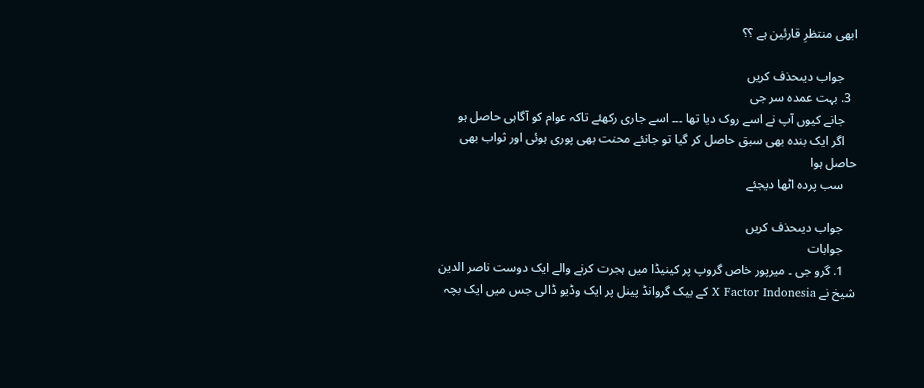ابھی منتظرِ قارئین ہے ؟؟

    جواب دیںحذف کریں
  3. بہت عمدہ سر جی
    جانے کیوں آپ نے اسے روک دیا تھا ۔۔۔ اسے جاری رکھئے تاکہ عوام کو آگاہی حاصل ہو
    اگر ایک بندہ بھی سبق حاصل کر گیا تو جانئے محنت بھی پوری ہوئی اور ثواب بھی حاصل ہوا
    سب پردہ اٹھا دیجئے

    جواب دیںحذف کریں
    جوابات
    1. گرو جی ۔ میرپور خاص گروپ پر کینیڈا میں ہجرت کرنے والے ایک دوست ناصر الدین شیخ نے X Factor Indonesia کے بیک گروانڈ پینل پر ایک وڈیو ڈالی جس میں ایک بچہ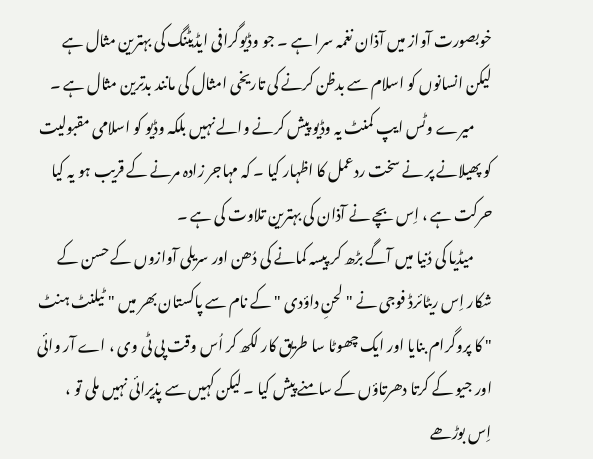خوبصورت آواز میں آذان نغمہ سرا ہے ۔ جو وڈیوگرافی ایڈیٹنگ کی بہترین مثال ہے لیکن انسانوں کو اسلام سے بدظن کرنے کی تاریخی امثال کی مانند بدترین مثال ہے ۔
      میرے وٹس ایپ کمنٹ یہ وڈیو پیش کرنے والے نہیں بلکہ وڈیو کو اسلامی مقبولیت کو پھیلانے پر نے سخت ردعمل کا اظہار کیا ۔ کہ مہاجر زادہ مرنے کے قریب ہو یہ کیا حرکت ہے ، اِس بچے نے آذان کی بہترین تلاوت کی ہے ۔
      میڈیا کی دُنیا میں آگے بڑھ کر پیسہ کمانے کی دُھن اور سریلی آوازوں کے حسن کے شکار اِس ریٹائرڈ فوجی نے " لحنِ داؤدی " کے نام سے پاکستان بھر میں " ٹیلنٹ ہنٹ " کا پروگرام بنایا اور ایک چھوٹا سا طریق کار لکھ کر اُس وقت پی ٹی وی ، اے آر وائی اور جیو کے کرتا دھرتاؤں کے سامنے پیش کیا ۔ لیکن کہیں سے پذیرائی نہیں ملی تو ، اِس بوڑھے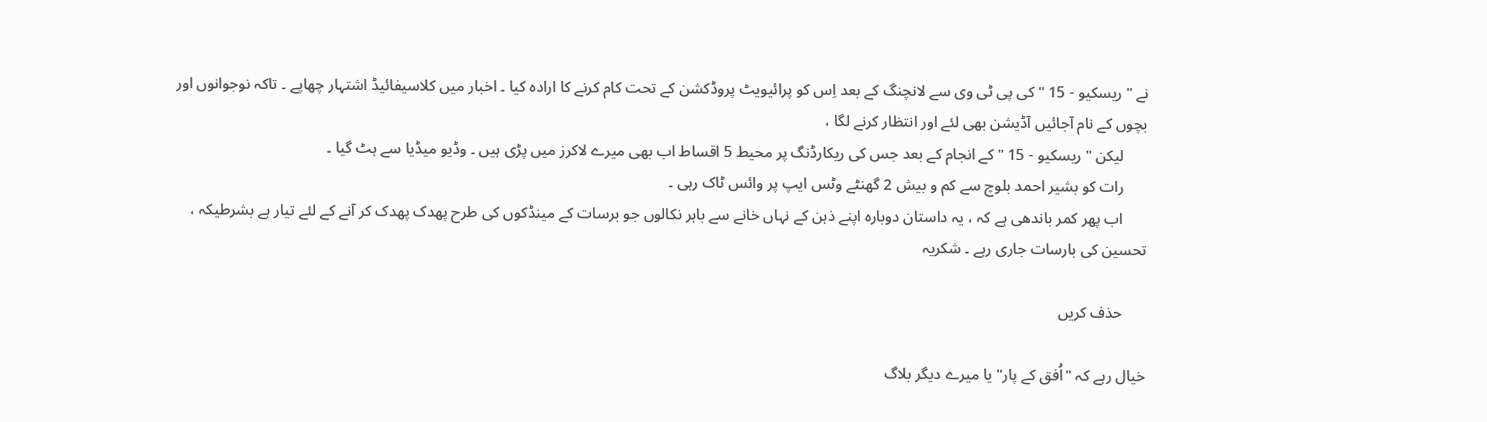نے " ریسکیو - 15 " کی پی ٹی وی سے لانچنگ کے بعد اِس کو پرائیویٹ پروڈکشن کے تحت کام کرنے کا ارادہ کیا ۔ اخبار میں کلاسیفائیڈ اشتہار چھاپے ۔ تاکہ نوجوانوں اور بچوں کے نام آجائیں آڈیشن بھی لئے اور انتظار کرنے لگا ،
      لیکن " ریسکیو - 15 " کے انجام کے بعد جس کی ریکارڈنگ پر محیط 5 اقساط اب بھی میرے لاکرز میں پڑی ہیں ۔ وڈیو میڈیا سے ہٹ گیا ۔
      رات کو بشیر احمد بلوچ سے کم و بیش 2 گھنٹے وٹس ایپ پر وائس ٹاک رہی ۔
      اب پھر کمر باندھی ہے کہ ، یہ داستان دوبارہ اپنے ذہن کے نہاں خانے سے باہر نکالوں جو برسات کے مینڈکوں کی طرح پھدک پھدک کر آنے کے لئے تیار ہے بشرطیکہ ، تحسین کی بارسات جاری رہے ۔ شکریہ

      حذف کریں

خیال رہے کہ "اُفق کے پار" یا میرے دیگر بلاگ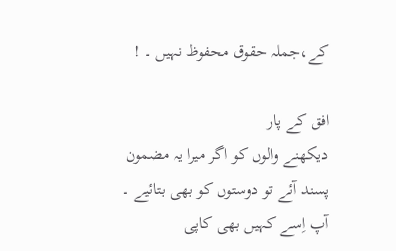کے،جملہ حقوق محفوظ نہیں ۔ !

افق کے پار
دیکھنے والوں کو اگر میرا یہ مضمون پسند آئے تو دوستوں کو بھی بتائیے ۔ آپ اِسے کہیں بھی کاپی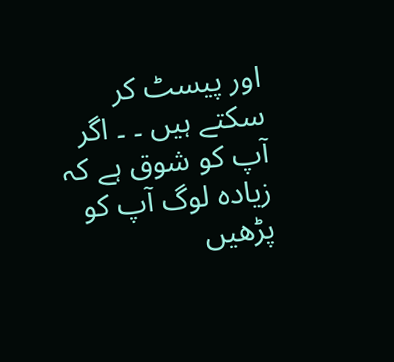اور پیسٹ کر سکتے ہیں ۔ ۔ اگر آپ کو شوق ہے کہ زیادہ لوگ آپ کو پڑھیں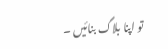تو اپنا بلاگ بنائیں ۔